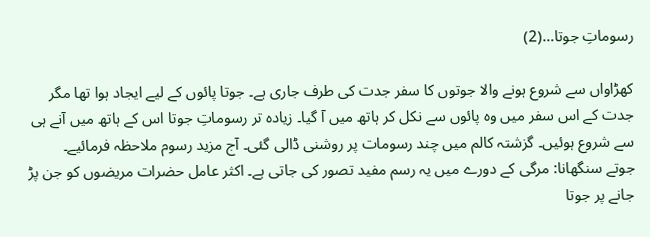رسوماتِ جوتا…(2)

کھڑاواں سے شروع ہونے والا جوتوں کا سفر جدت کی طرف جاری ہے۔ جوتا پائوں کے لیے ایجاد ہوا تھا مگر جدت کے اس سفر میں وہ پائوں سے نکل کر ہاتھ میں آ گیا۔ زیادہ تر رسوماتِ جوتا اس کے ہاتھ میں آنے ہی سے شروع ہوئیں۔ گزشتہ کالم میں چند رسومات پر روشنی ڈالی گئی۔ آج مزید رسوم ملاحظہ فرمائیے۔
جوتے سنگھانا: مرگی کے دورے میں یہ رسم مفید تصور کی جاتی ہے۔ اکثر عامل حضرات مریضوں کو جن پڑ جانے پر جوتا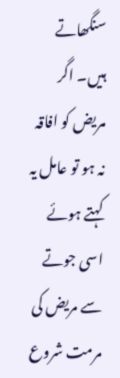سنگھاتے ہیں۔ اگر مریض کو افاقہ نہ ہو تو عامل یہ کہتے ہوئے اسی جوتے سے مریض کی مرمت شروع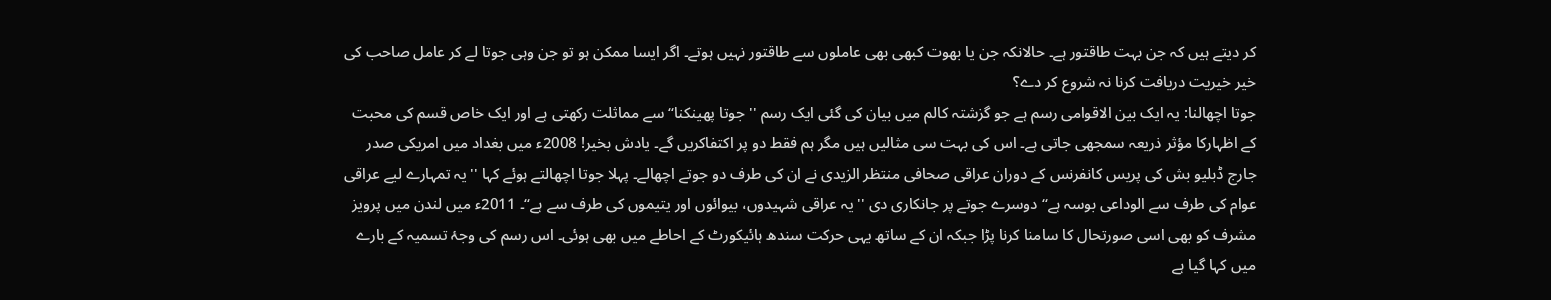کر دیتے ہیں کہ جن بہت طاقتور ہے۔ حالانکہ جن یا بھوت کبھی بھی عاملوں سے طاقتور نہیں ہوتے۔ اگر ایسا ممکن ہو تو جن وہی جوتا لے کر عامل صاحب کی خیر خیریت دریافت کرنا نہ شروع کر دے؟
جوتا اچھالنا: یہ ایک بین الاقوامی رسم ہے جو گزشتہ کالم میں بیان کی گئی ایک رسم ''جوتا پھینکنا‘‘ سے مماثلت رکھتی ہے اور ایک خاص قسم کی محبت کے اظہارکا مؤثر ذریعہ سمجھی جاتی ہے۔ اس کی بہت سی مثالیں ہیں مگر ہم فقط دو پر اکتفاکریں گے۔ یادش بخیر! 2008ء میں بغداد میں امریکی صدر جارج ڈبلیو بش کی پریس کانفرنس کے دوران عراقی صحافی منتظر الزیدی نے ان کی طرف دو جوتے اچھالے۔ پہلا جوتا اچھالتے ہوئے کہا ''یہ تمہارے لیے عراقی عوام کی طرف سے الوداعی بوسہ ہے‘‘ دوسرے جوتے پر جانکاری دی ''یہ عراقی شہیدوں، بیوائوں اور یتیموں کی طرف سے ہے‘‘۔ 2011ء میں لندن میں پرویز مشرف کو بھی اسی صورتحال کا سامنا کرنا پڑا جبکہ ان کے ساتھ یہی حرکت سندھ ہائیکورٹ کے احاطے میں بھی ہوئی۔ اس رسم کی وجۂ تسمیہ کے بارے میں کہا گیا ہے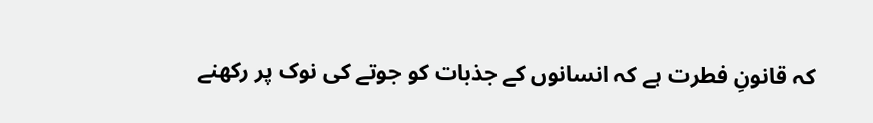کہ قانونِ فطرت ہے کہ انسانوں کے جذبات کو جوتے کی نوک پر رکھنے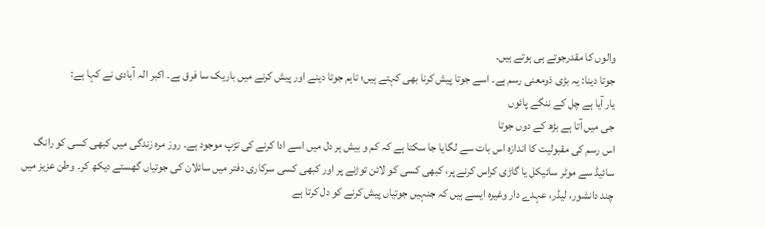والوں کا مقدرجوتے ہی ہوتے ہیں۔
جوتا دینا: یہ بڑی ذومعنی رسم ہے۔ اسے جوتا پیش کرنا بھی کہتے ہیں؛ تاہم جوتا دینے اور پیش کرنے میں باریک سا فرق ہے۔ اکبر الہ آبادی نے کہا ہے:
یار آیا ہے چل کے ننگے پائوں
جی میں آتا ہے بڑھ کے دوں جوتا
اس رسم کی مقبولیت کا اندازہ اس بات سے لگایا جا سکتا ہے کہ کم و بیش ہر دل میں اسے ادا کرنے کی تڑپ موجود ہے۔ روز مرہ زندگی میں کبھی کسی کو رانگ سائیڈ سے موٹر سائیکل یا گاڑی کراس کرنے پر، کبھی کسی کو لائن توڑنے پر اور کبھی کسی سرکاری دفتر میں سائلان کی جوتیاں گھستے دیکھ کر۔ وطن عزیز میں چند دانشور، لیڈر، عہدے دار وغیرہ ایسے ہیں کہ جنہیں جوتیاں پیش کرنے کو دل کرتا ہے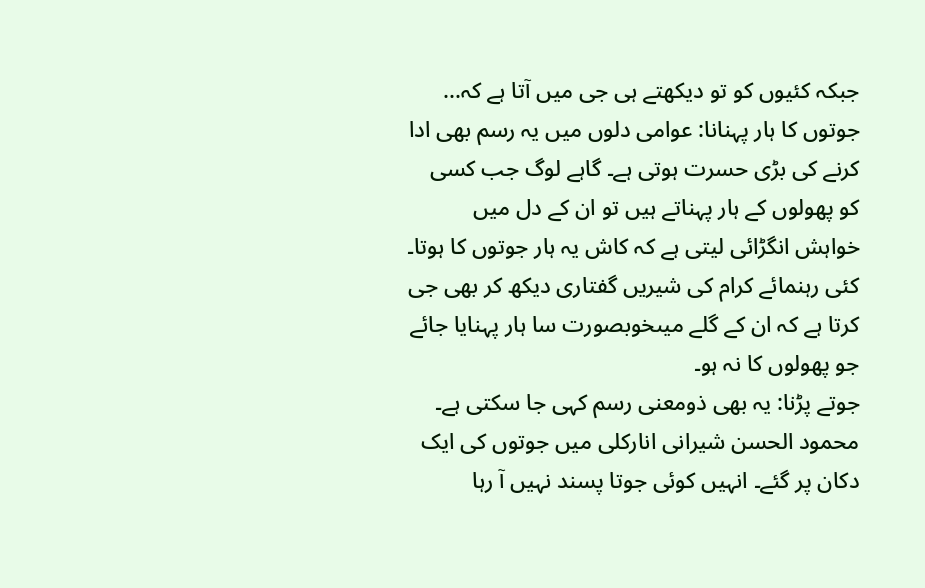جبکہ کئیوں کو تو دیکھتے ہی جی میں آتا ہے کہ...
جوتوں کا ہار پہنانا: عوامی دلوں میں یہ رسم بھی ادا کرنے کی بڑی حسرت ہوتی ہے۔ گاہے لوگ جب کسی کو پھولوں کے ہار پہناتے ہیں تو ان کے دل میں خواہش انگڑائی لیتی ہے کہ کاش یہ ہار جوتوں کا ہوتا۔ کئی رہنمائے کرام کی شیریں گفتاری دیکھ کر بھی جی کرتا ہے کہ ان کے گلے میںخوبصورت سا ہار پہنایا جائے جو پھولوں کا نہ ہو۔
جوتے پڑنا: یہ بھی ذومعنی رسم کہی جا سکتی ہے۔ محمود الحسن شیرانی انارکلی میں جوتوں کی ایک دکان پر گئے۔ انہیں کوئی جوتا پسند نہیں آ رہا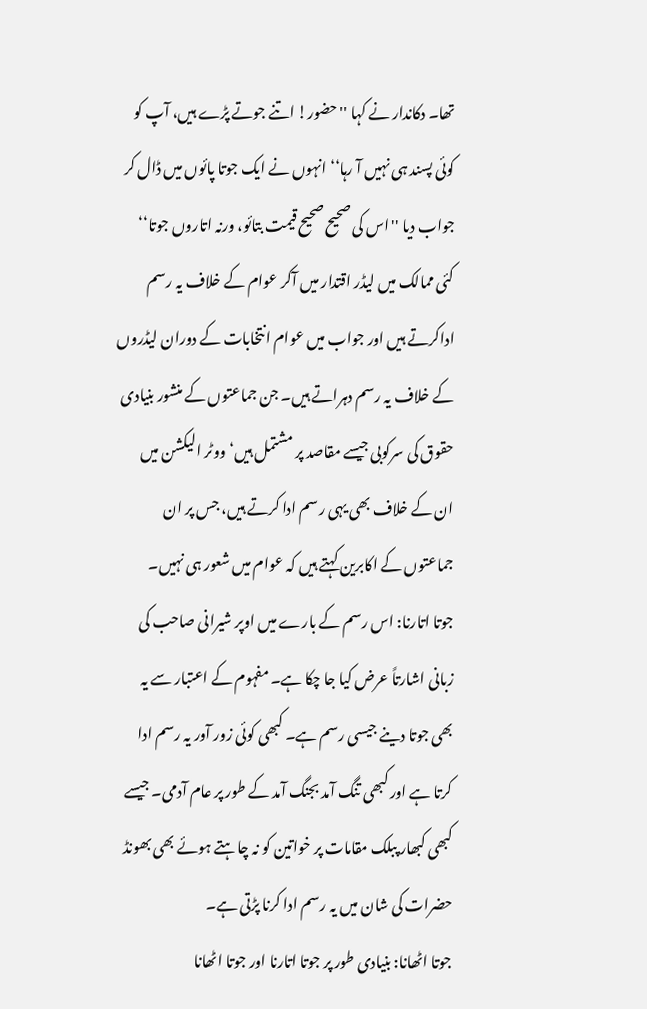تھا۔ دکاندار نے کہا ''حضور! اتنے جوتے پڑے ہیں، آپ کو کوئی پسند ہی نہیں آ رہا‘‘ انہوں نے ایک جوتا پائوں میں ڈال کر جواب دیا ''اس کی صحیح صحیح قیمت بتائو، ورنہ اتاروں جوتا‘‘ کئی ممالک میں لیڈر اقتدار میں آکر عوام کے خلاف یہ رسم اداکرتے ہیں اور جواب میں عوام انتخابات کے دوران لیڈروں کے خلاف یہ رسم دہراتے ہیں۔ جن جماعتوں کے منشور بنیادی حقوق کی سرکوبی جیسے مقاصد پر مشتمل ہیں‘ ووٹر الیکشن میں ان کے خلاف بھی یہی رسم ادا کرتے ہیں، جس پر ان جماعتوں کے اکابرین کہتے ہیں کہ عوام میں شعور ہی نہیں۔
جوتا اتارنا: اس رسم کے بارے میں اوپر شیرانی صاحب کی زبانی اشارتاً عرض کیا جا چکا ہے۔ مفہوم کے اعتبار سے یہ بھی جوتا دینے جیسی رسم ہے۔ کبھی کوئی زور آور یہ رسم ادا کرتا ہے اور کبھی تنگ آمد بجنگ آمد کے طور پر عام آدمی۔ جیسے کبھی کبھار پبلک مقامات پر خواتین کو نہ چاہتے ہوئے بھی بھونڈ حضرات کی شان میں یہ رسم ادا کرنا پڑتی ہے۔
جوتا اٹھانا: بنیادی طور پر جوتا اتارنا اور جوتا اٹھانا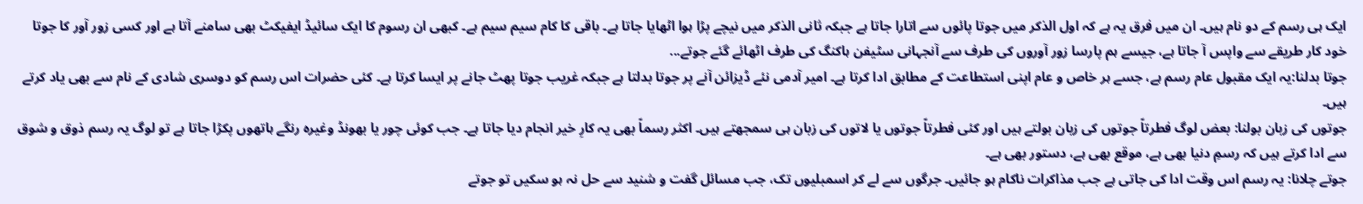ایک ہی رسم کے دو نام ہیں۔ ان میں فرق یہ ہے کہ اول الذکر میں جوتا پائوں سے اتارا جاتا ہے جبکہ ثانی الذکر میں نیچے پڑا ہوا اٹھایا جاتا ہے۔ باقی کا کام سیم سیم ہے۔ کبھی ان رسوم کا ایک سائیڈ ایفیکٹ بھی سامنے آتا ہے اور کسی زور آور کا جوتا خود کار طریقے سے واپس آ جاتا ہے، جیسے ہم پارسا زور آوروں کی طرف سے آنجہانی سٹیفن ہاکنگ کی طرف اٹھائے گئے جوتے...
جوتا بدلنا:یہ ایک مقبول عام رسم ہے، جسے ہر خاص و عام اپنی استطاعت کے مطابق ادا کرتا ہے۔ امیر آدمی نئے ڈیزائن آنے پر جوتا بدلتا ہے جبکہ غریب جوتا پھٹ جانے پر ایسا کرتا ہے۔ کئی حضرات اس رسم کو دوسری شادی کے نام سے بھی یاد کرتے ہیں۔
جوتوں کی زبان بولنا: بعض لوگ فطرتاً جوتوں کی زبان بولتے ہیں اور کئی فطرتاً جوتوں یا لاتوں کی زبان ہی سمجھتے ہیں۔ اکثر رسماً بھی یہ کارِ خیر انجام دیا جاتا ہے۔ جب کوئی چور یا بھونڈ وغیرہ رنگے ہاتھوں پکڑا جاتا ہے تو لوگ یہ رسم ذوق و شوق سے ادا کرتے ہیں کہ رسمِ دنیا بھی ہے، موقع بھی ہے، دستور بھی ہے۔
جوتے چلانا: یہ رسم اس وقت ادا کی جاتی ہے جب مذاکرات ناکام ہو جائیں۔ جرگوں سے لے کر اسمبلیوں تک، جب مسائل گفت و شنید سے حل نہ ہو سکیں تو جوتے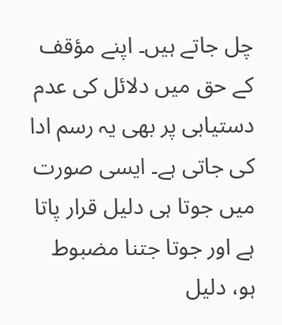چل جاتے ہیں۔ اپنے مؤقف کے حق میں دلائل کی عدم دستیابی پر بھی یہ رسم ادا کی جاتی ہے۔ ایسی صورت میں جوتا ہی دلیل قرار پاتا ہے اور جوتا جتنا مضبوط ہو، دلیل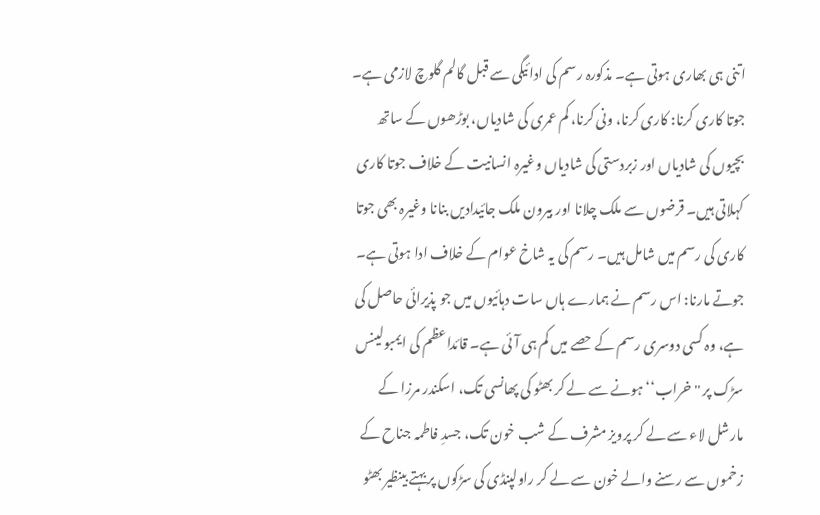اتنی ہی بھاری ہوتی ہے۔ مذکورہ رسم کی ادائیگی سے قبل گالم گلوچ لازمی ہے۔
جوتا کاری کرنا: کاری کرنا، ونی کرنا، کم عمری کی شادیاں، بوڑھوں کے ساتھ بچیوں کی شادیاں اور زبردستی کی شادیاں وغیرہ انسانیت کے خلاف جوتا کاری کہلاتی ہیں۔ قرضوں سے ملک چلانا اور بیرون ملک جائیدادیں بنانا وغیرہ بھی جوتا کاری کی رسم میں شامل ہیں۔ رسم کی یہ شاخ عوام کے خلاف ادا ہوتی ہے۔
جوتے مارنا: اس رسم نے ہمارے ہاں سات دہائیوں میں جو پذیرائی حاصل کی ہے، وہ کسی دوسری رسم کے حصے میں کم ہی آئی ہے۔ قائداعظم کی ایمبولینس سڑک پر ''خراب‘‘ ہونے سے لے کر بھٹو کی پھانسی تک، اسکندر مرزا کے مارشل لاء سے لے کر پرویز مشرف کے شب خون تک، جسدِ فاطمہ جناح کے زخموں سے رسنے والے خون سے لے کر راولپنڈی کی سڑکوں پر بہتے بینظیر بھٹو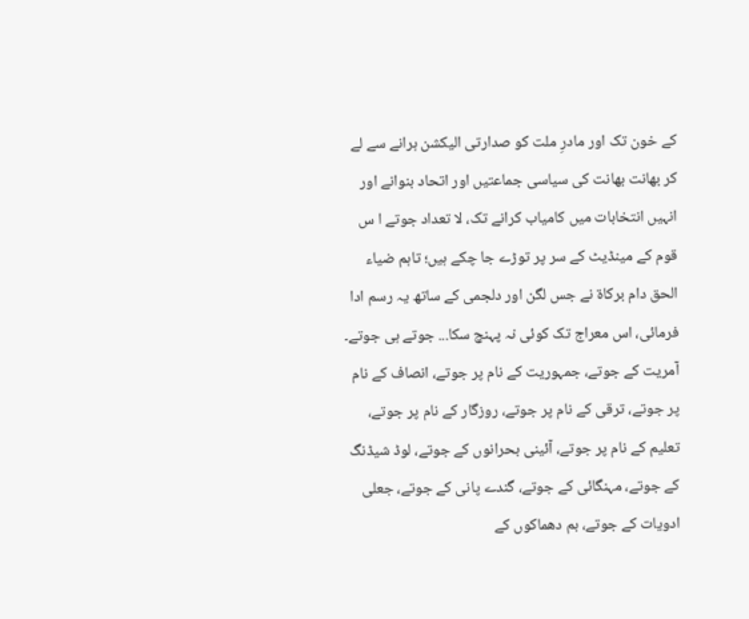کے خون تک اور مادرِ ملت کو صدارتی الیکشن ہرانے سے لے کر بھانت بھانت کی سیاسی جماعتیں اور اتحاد بنوانے اور انہیں انتخابات میں کامیاب کرانے تک، لا تعداد جوتے ا س قوم کے مینڈیٹ کے سر پر توڑے جا چکے ہیں؛ تاہم ضیاء الحق دام برکاۃ نے جس لگن اور دلجمی کے ساتھ یہ رسم ادا فرمائی، اس معراج تک کوئی نہ پہنچ سکا... جوتے ہی جوتے۔ آمریت کے جوتے، جمہوریت کے نام پر جوتے، انصاف کے نام پر جوتے، ترقی کے نام پر جوتے، روزگار کے نام پر جوتے، تعلیم کے نام پر جوتے، آئینی بحرانوں کے جوتے، لوڈ شیڈنگ کے جوتے، مہنگائی کے جوتے، گندے پانی کے جوتے، جعلی ادویات کے جوتے، بم دھماکوں کے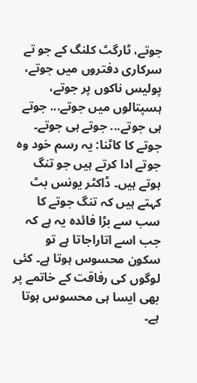جوتے، ٹارگٹ کلنگ کے جو تے سرکاری دفتروں میں جوتے، پولیس ناکوں پر جوتے، ہسپتالوں میں جوتے... جوتے ہی جوتے... جوتے ہی جوتے۔
جوتے کا کاٹنا: یہ رسم خود وہ جوتے ادا کرتے ہیں جو تنگ ہوتے ہیں۔ ڈاکٹر یونس بٹ کہتے ہیں کہ تنگ جوتے کا سب سے بڑا فائدہ یہ ہے کہ جب اسے اتاراجاتا ہے تو سکون محسوس ہوتا ہے۔ کئی لوگوں کی رفاقت کے خاتمے پر بھی ایسا ہی محسوس ہوتا ہے۔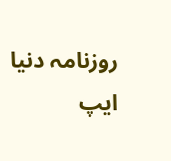روزنامہ دنیا ایپ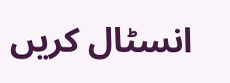انسٹال کریں